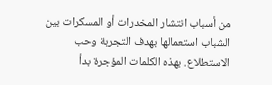من أسباب انتشار المخدرات أو المسكرات بين الشباب استعمالها بهدف التجربة وحب الاستطلاع. بهذه الكلمات المؤجرة بدأ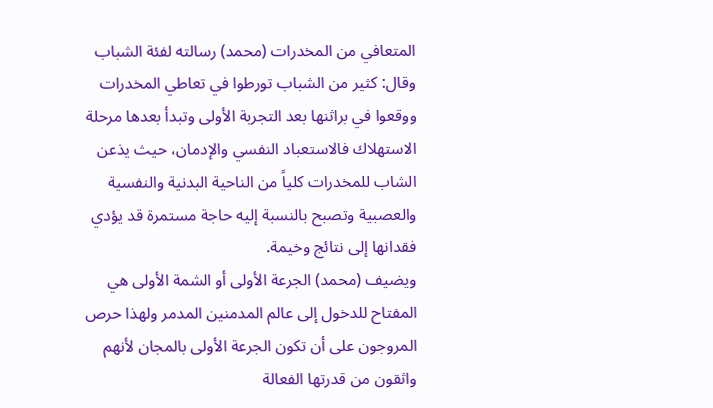المتعافي من المخدرات (محمد) رسالته لفئة الشباب وقال: كثير من الشباب تورطوا في تعاطي المخدرات ووقعوا في براثنها بعد التجربة الأولى وتبدأ بعدها مرحلة الاستهلاك فالاستعباد النفسي والإدمان، حيث يذعن الشاب للمخدرات كلياً من الناحية البدنية والنفسية والعصبية وتصبح بالنسبة إليه حاجة مستمرة قد يؤدي فقدانها إلى نتائج وخيمة.
ويضيف (محمد) الجرعة الأولى أو الشمة الأولى هي المفتاح للدخول إلى عالم المدمنين المدمر ولهذا حرص المروجون على أن تكون الجرعة الأولى بالمجان لأنهم واثقون من قدرتها الفعالة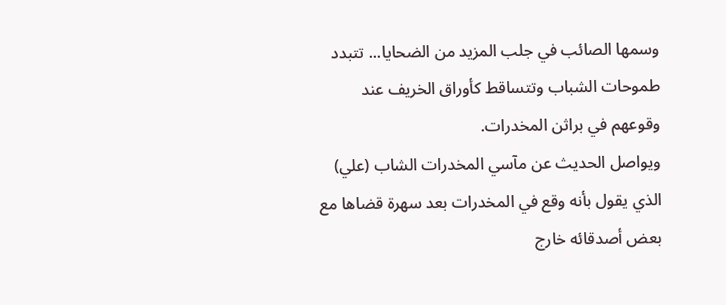وسمها الصائب في جلب المزيد من الضحايا... تتبدد طموحات الشباب وتتساقط كأوراق الخريف عند وقوعهم في براثن المخدرات.
ويواصل الحديث عن مآسي المخدرات الشاب (علي) الذي يقول بأنه وقع في المخدرات بعد سهرة قضاها مع بعض أصدقائه خارج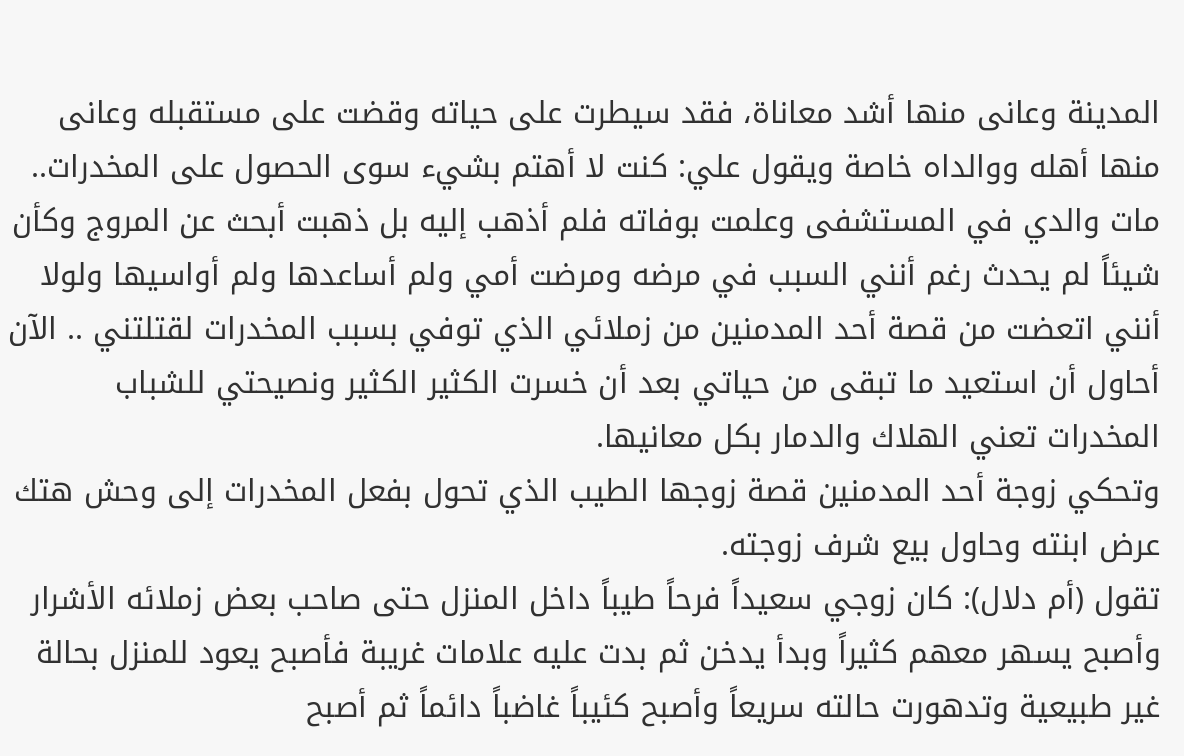المدينة وعانى منها أشد معاناة، فقد سيطرت على حياته وقضت على مستقبله وعانى منها أهله ووالداه خاصة ويقول علي: كنت لا أهتم بشيء سوى الحصول على المخدرات.. مات والدي في المستشفى وعلمت بوفاته فلم أذهب إليه بل ذهبت أبحث عن المروج وكأن شيئاً لم يحدث رغم أنني السبب في مرضه ومرضت أمي ولم أساعدها ولم أواسيها ولولا أنني اتعضت من قصة أحد المدمنين من زملائي الذي توفي بسبب المخدرات لقتلتني .. الآن أحاول أن استعيد ما تبقى من حياتي بعد أن خسرت الكثير الكثير ونصيحتي للشباب المخدرات تعني الهلاك والدمار بكل معانيها.
وتحكي زوجة أحد المدمنين قصة زوجها الطيب الذي تحول بفعل المخدرات إلى وحش هتك عرض ابنته وحاول بيع شرف زوجته.
تقول (أم دلال): كان زوجي سعيداً فرحاً طيباً داخل المنزل حتى صاحب بعض زملائه الأشرار وأصبح يسهر معهم كثيراً وبدأ يدخن ثم بدت عليه علامات غريبة فأصبح يعود للمنزل بحالة غير طبيعية وتدهورت حالته سريعاً وأصبح كئيباً غاضباً دائماً ثم أصبح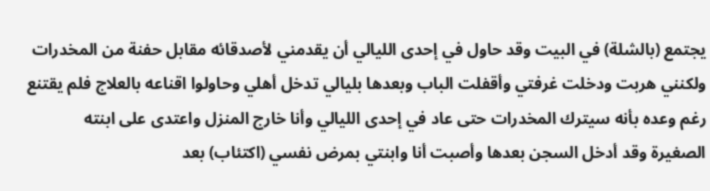يجتمع (بالشلة) في البيت وقد حاول في إحدى الليالي أن يقدمني لأصدقائه مقابل حفنة من المخدرات ولكنني هربت ودخلت غرفتي وأقفلت الباب وبعدها بليالي تدخل أهلي وحاولوا اقناعه بالعلاج فلم يقتنع رغم وعده بأنه سيترك المخدرات حتى عاد في إحدى الليالي وأنا خارج المنزل واعتدى على ابنته الصغيرة وقد أدخل السجن بعدها وأصبت أنا وابنتي بمرض نفسي (اكتئاب) بعد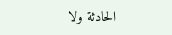الحادثة ولا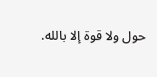حول ولا قوة إلا بالله.